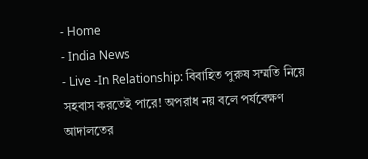- Home
- India News
- Live -In Relationship: বিবাহিত পুরুষ সম্মতি নিয়ে সহবাস করতেই পারে! অপরাধ নয় বলে পর্যবেক্ষণ আদালতের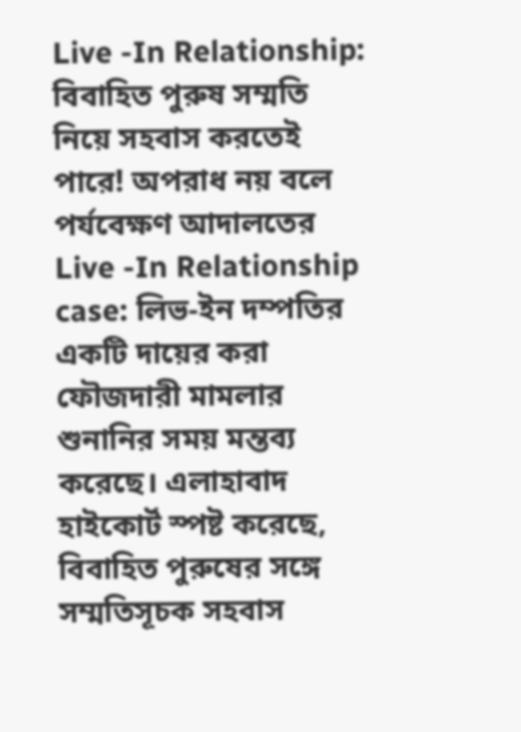Live -In Relationship: বিবাহিত পুরুষ সম্মতি নিয়ে সহবাস করতেই পারে! অপরাধ নয় বলে পর্যবেক্ষণ আদালতের
Live -In Relationship case: লিভ-ইন দম্পতির একটি দায়ের করা ফৌজদারী মামলার শুনানির সময় মন্তব্য করেছে। এলাহাবাদ হাইকোর্ট স্পষ্ট করেছে, বিবাহিত পুরুষের সঙ্গে সম্মতিসূচক সহবাস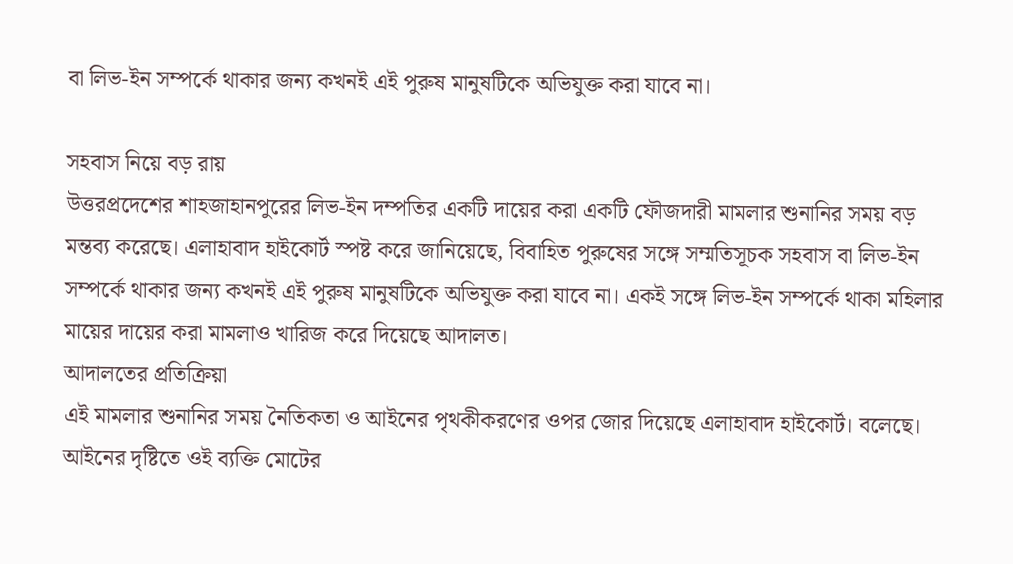বা লিভ-ইন সম্পর্কে থাকার জন্য কখনই এই পুরুষ মানুষটিকে অভিযুক্ত করা যাবে না।

সহবাস নিয়ে বড় রায়
উত্তরপ্রদেশের শাহজাহানপুরের লিভ-ইন দম্পতির একটি দায়ের করা একটি ফৌজদারী মামলার শুনানির সময় বড় মন্তব্য করেছে। এলাহাবাদ হাইকোর্ট স্পষ্ট করে জানিয়েছে, বিবাহিত পুরুষের সঙ্গে সম্মতিসূচক সহবাস বা লিভ-ইন সম্পর্কে থাকার জন্য কখনই এই পুরুষ মানুষটিকে অভিযুক্ত করা যাবে না। একই সঙ্গে লিভ-ইন সম্পর্কে থাকা মহিলার মায়ের দায়ের করা মামলাও খারিজ করে দিয়েছে আদালত।
আদালতের প্রতিক্রিয়া
এই মামলার শুনানির সময় নৈতিকতা ও আইনের পৃথকীকরণের ওপর জোর দিয়েছে এলাহাবাদ হাইকোর্ট। বলেছে। আইনের দৃষ্টিতে ওই ব্যক্তি মোটের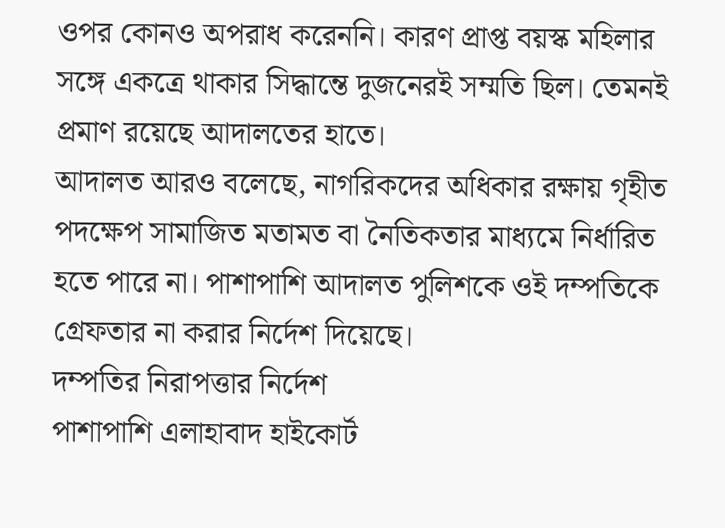ওপর কোনও অপরাধ করেননি। কারণ প্রাপ্ত বয়স্ক মহিলার সঙ্গে একত্রে থাকার সিদ্ধান্তে দুজনেরই সম্মতি ছিল। তেমনই প্রমাণ রয়েছে আদালতের হাতে।
আদালত আরও বলেছে, নাগরিকদের অধিকার রক্ষায় গৃহীত পদক্ষেপ সামাজিত মতামত বা নৈতিকতার মাধ্যমে নির্ধারিত হতে পারে না। পাশাপাশি আদালত পুলিশকে ওই দম্পতিকে গ্রেফতার না করার নির্দেশ দিয়েছে।
দম্পতির নিরাপত্তার নির্দেশ
পাশাপাশি এলাহাবাদ হাইকোর্ট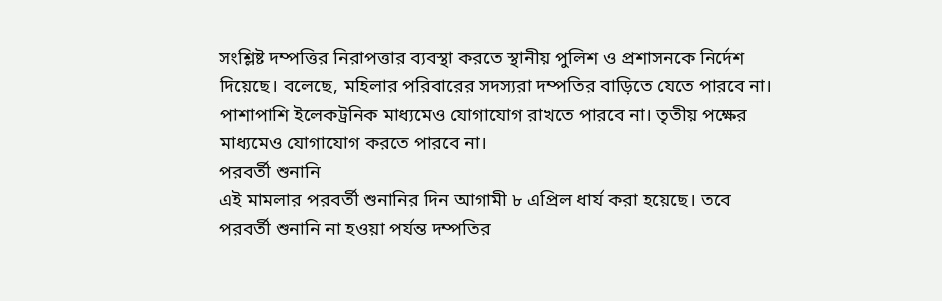সংশ্লিষ্ট দম্পত্তির নিরাপত্তার ব্যবস্থা করতে স্থানীয় পুলিশ ও প্রশাসনকে নির্দেশ দিয়েছে। বলেছে, মহিলার পরিবারের সদস্যরা দম্পতির বাড়িতে যেতে পারবে না। পাশাপাশি ইলেকট্রনিক মাধ্যমেও যোগাযোগ রাখতে পারবে না। তৃতীয় পক্ষের মাধ্যমেও যোগাযোগ করতে পারবে না।
পরবর্তী শুনানি
এই মামলার পরবর্তী শুনানির দিন আগামী ৮ এপ্রিল ধার্য করা হয়েছে। তবে পরবর্তী শুনানি না হওয়া পর্যন্ত দম্পতির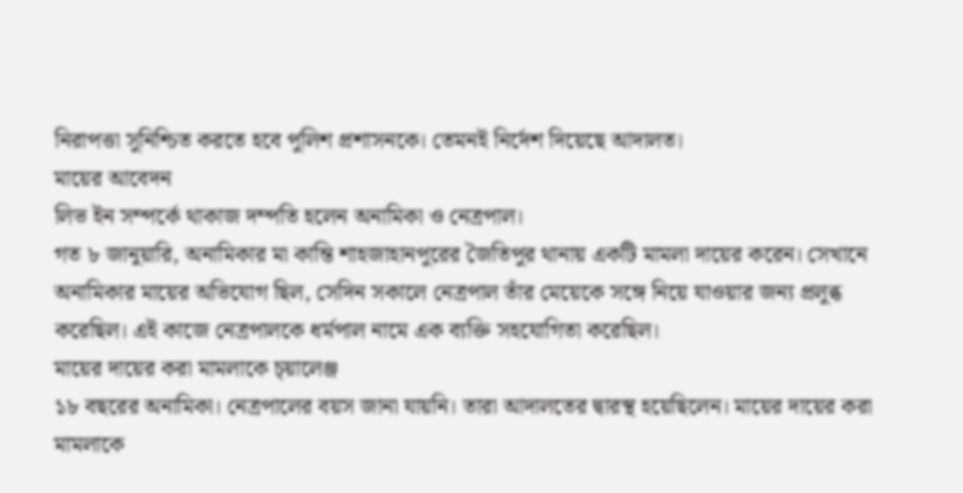নিরাপত্তা সুনিশ্চিত করতে হবে পুলিশ প্রশাসনকে। তেমনই নির্দেশ দিয়েছে আদালত।
মায়ের আবেদন
লিভ ইন সম্পর্কে থাকাজ দম্পতি হলেন অনামিকা ও নেত্রপাল।
গত ৮ জানুয়ারি, অনামিকার মা কান্তি শাহজাহানপুরের জৈতিপুর থানায় একটি মামলা দায়ের করেন। সেখানে অনামিকার মায়ের অভিযোগ ছিল, সেদিন সকালে নেত্রপাল তাঁর মেয়েকে সঙ্গে নিয়ে যাওয়ার জন্য প্রলুব্ধ করেছিল। এই কাজে নেত্রপালকে ধর্মপাল নামে এক ব্যক্তি সহযোগিতা করেছিল।
মায়ের দায়ের করা মামলাকে চ্য়ালেঞ্জ
১৮ বছরের অনামিকা। নেত্রপালের বয়স জানা যায়নি। তারা আদালতের দ্বারস্থ হয়েছিলেন। মায়ের দায়ের করা মামলাকে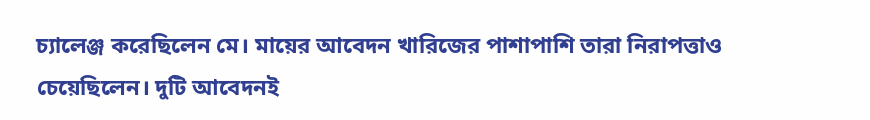চ্যালেঞ্জ করেছিলেন মে। মায়ের আবেদন খারিজের পাশাপাশি তারা নিরাপত্তাও চেয়েছিলেন। দুটি আবেদনই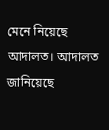মেনে নিয়েছে আদালত। আদালত জানিয়েছে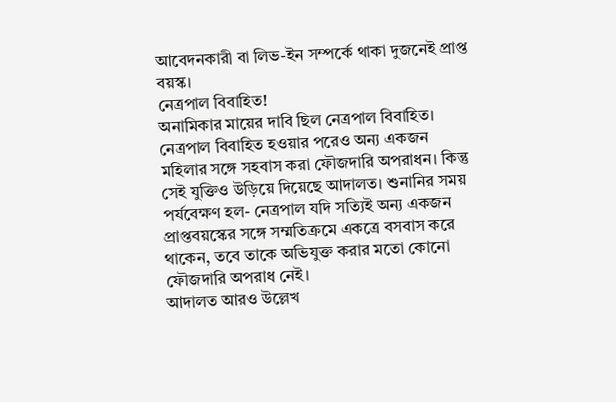আবেদনকারী বা লিভ-ইন সম্পর্কে থাকা দুজনেই প্রাপ্ত বয়স্ক।
নেত্রপাল বিবাহিত!
অনামিকার মায়ের দাবি ছিল নেত্রপাল বিবাহিত। নেত্রপাল বিবাহিত হওয়ার পরেও অন্য একজন মহিলার সঙ্গে সহবাস করা ফৌজদারি অপরাধন। কিন্তু সেই যুক্তিও উড়িয়ে দিয়েছে আদালত। শুনানির সময় পর্যবেক্ষণ হল- নেত্রপাল যদি সত্যিই অন্য একজন প্রাপ্তবয়স্কের সঙ্গে সম্মতিক্রমে একত্রে বসবাস করে থাকেন, তবে তাকে অভিযুক্ত করার মতো কোনো ফৌজদারি অপরাধ নেই।
আদালত আরও উল্লেখ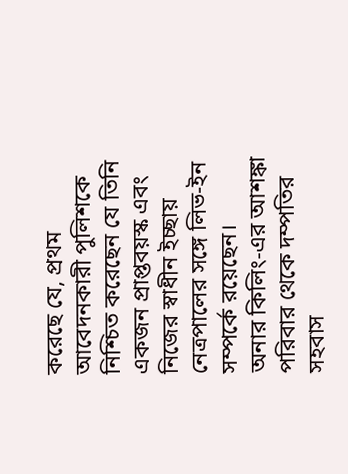করেছে যে, প্রথম আবেদনকারী পুলিশকে নিশ্চিত করেছেন যে তিনি একজন প্রাপ্তবয়স্ক এবং নিজের স্বাধীন ইচ্ছায় নেত্রপালের সঙ্গে লিভ-ইন সম্পর্কে রয়েছেন।
অনার কিলিং-এর আশঙ্কা
পরিবার থেকে দম্পতির সহবাস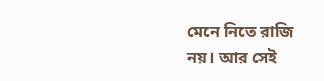মেনে নিতে রাজি নয়। আর সেই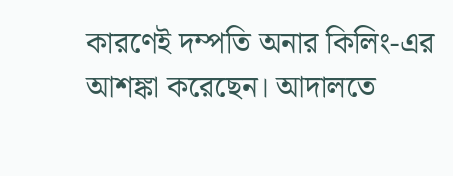কারণেই দম্পতি অনার কিলিং-এর আশঙ্কা করেছেন। আদালতে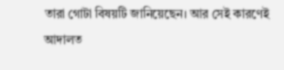তারা গোটা বিষয়টি জানিয়েছেন। আর সেই কারণেই আদালত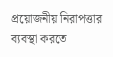প্রয়োজনীয় নিরাপত্তার ব্যবস্থা করতে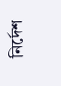নির্দেশ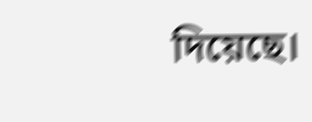দিয়েছে।